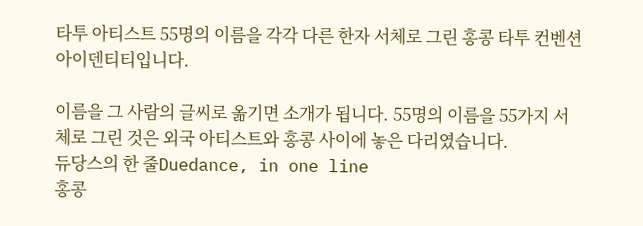타투 아티스트 55명의 이름을 각각 다른 한자 서체로 그린 홍콩 타투 컨벤션 아이덴티티입니다.

이름을 그 사람의 글씨로 옮기면 소개가 됩니다. 55명의 이름을 55가지 서체로 그린 것은 외국 아티스트와 홍콩 사이에 놓은 다리였습니다.
듀당스의 한 줄Duedance, in one line
홍콩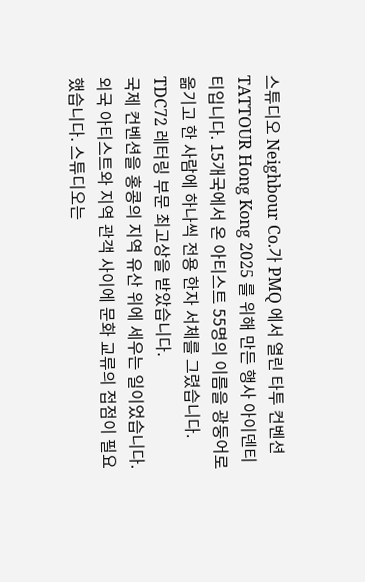스튜디오 Neighbour Co.가 PMQ 에서 열린 타투 컨벤션 TATTOUR Hong Kong 2025 를 위해 만든 행사 아이덴티티입니다. 15개국에서 온 아티스트 55명의 이름을 광둥어로 옮기고 한 사람에 하나씩 전용 한자 서체를 그렸습니다. TDC72 레터링 부문 최고상을 받았습니다.
국제 컨벤션을 홍콩의 지역 유산 위에 세우는 일이었습니다. 외국 아티스트와 지역 관객 사이에 문화 교류의 접점이 필요했습니다. 스튜디오는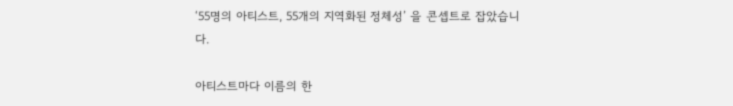‘55명의 아티스트, 55개의 지역화된 정체성’ 을 콘셉트로 잡았습니다.

아티스트마다 이름의 한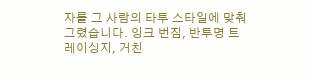자를 그 사람의 타투 스타일에 맞춰 그렸습니다. 잉크 번짐, 반투명 트레이싱지, 거친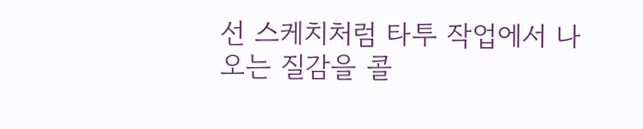선 스케치처럼 타투 작업에서 나오는 질감을 콜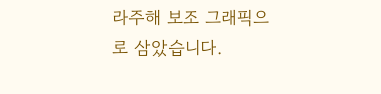라주해 보조 그래픽으로 삼았습니다.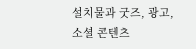설치물과 굿즈, 광고, 소셜 콘텐츠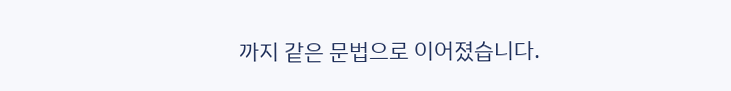까지 같은 문법으로 이어졌습니다.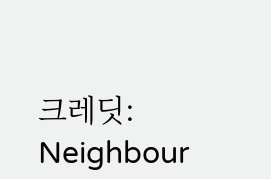크레딧: Neighbour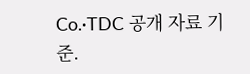Co.·TDC 공개 자료 기준.